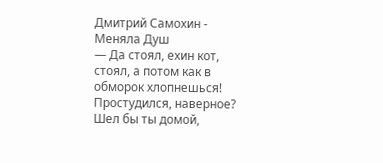Дмитрий Самохин - Меняла Душ
— Да стоял, ехин кот, стоял, а потом как в обморок хлопнешься! Простудился, наверное? Шел бы ты домой,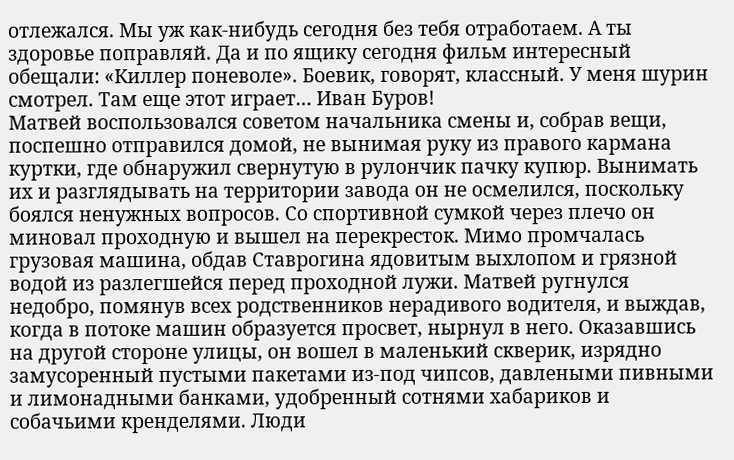отлежался. Мы уж как-нибудь сегодня без тебя отработаем. А ты здоровье поправляй. Да и по ящику сегодня фильм интересный обещали: «Киллер поневоле». Боевик, говорят, классный. У меня шурин смотрел. Там еще этот играет… Иван Буров!
Матвей воспользовался советом начальника смены и, собрав вещи, поспешно отправился домой, не вынимая руку из правого кармана куртки, где обнаружил свернутую в рулончик пачку купюр. Вынимать их и разглядывать на территории завода он не осмелился, поскольку боялся ненужных вопросов. Со спортивной сумкой через плечо он миновал проходную и вышел на перекресток. Мимо промчалась грузовая машина, обдав Ставрогина ядовитым выхлопом и грязной водой из разлегшейся перед проходной лужи. Матвей ругнулся недобро, помянув всех родственников нерадивого водителя, и выждав, когда в потоке машин образуется просвет, нырнул в него. Оказавшись на другой стороне улицы, он вошел в маленький скверик, изрядно замусоренный пустыми пакетами из-под чипсов, давлеными пивными и лимонадными банками, удобренный сотнями хабариков и собачьими кренделями. Люди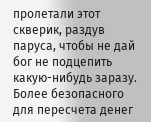пролетали этот скверик, раздув паруса, чтобы не дай бог не подцепить какую-нибудь заразу.
Более безопасного для пересчета денег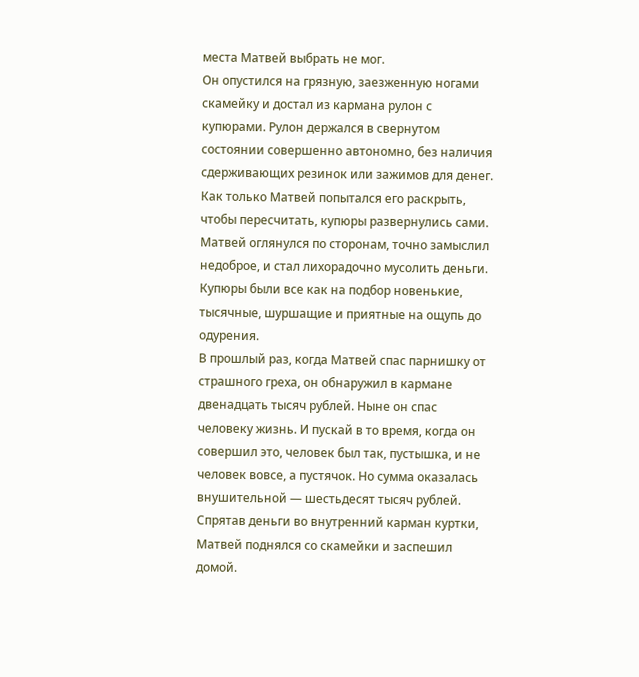места Матвей выбрать не мог.
Он опустился на грязную, заезженную ногами скамейку и достал из кармана рулон с купюрами. Рулон держался в свернутом состоянии совершенно автономно, без наличия сдерживающих резинок или зажимов для денег. Как только Матвей попытался его раскрыть, чтобы пересчитать, купюры развернулись сами. Матвей оглянулся по сторонам, точно замыслил недоброе, и стал лихорадочно мусолить деньги. Купюры были все как на подбор новенькие, тысячные, шуршащие и приятные на ощупь до одурения.
В прошлый раз, когда Матвей спас парнишку от страшного греха, он обнаружил в кармане двенадцать тысяч рублей. Ныне он спас человеку жизнь. И пускай в то время, когда он совершил это, человек был так, пустышка, и не человек вовсе, а пустячок. Но сумма оказалась внушительной — шестьдесят тысяч рублей. Спрятав деньги во внутренний карман куртки, Матвей поднялся со скамейки и заспешил домой.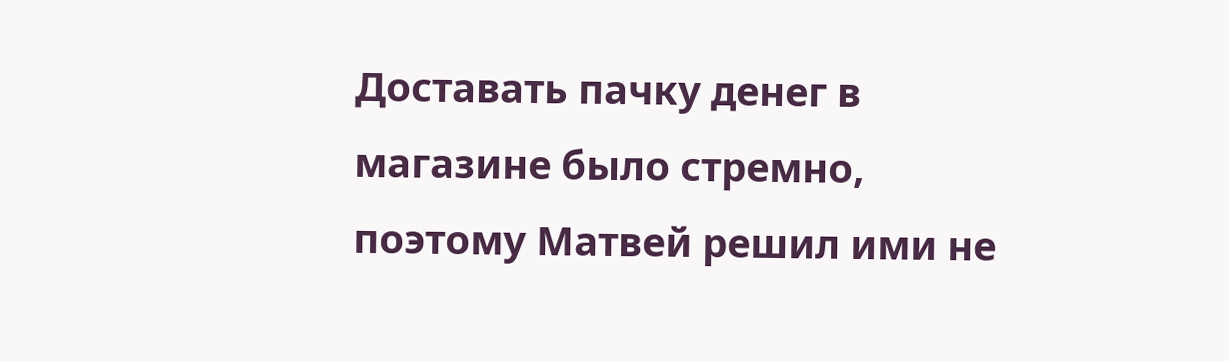Доставать пачку денег в магазине было стремно, поэтому Матвей решил ими не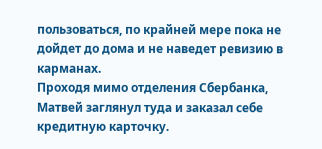пользоваться, по крайней мере пока не дойдет до дома и не наведет ревизию в карманах.
Проходя мимо отделения Сбербанка, Матвей заглянул туда и заказал себе кредитную карточку.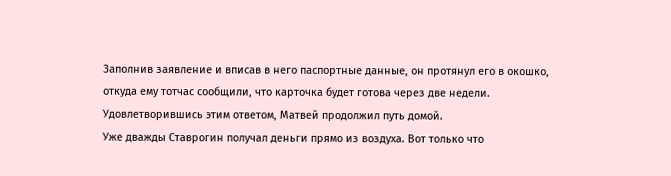Заполнив заявление и вписав в него паспортные данные, он протянул его в окошко, откуда ему тотчас сообщили, что карточка будет готова через две недели. Удовлетворившись этим ответом, Матвей продолжил путь домой.
Уже дважды Ставрогин получал деньги прямо из воздуха. Вот только что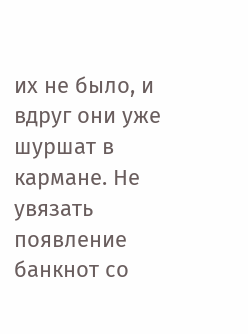их не было, и вдруг они уже шуршат в кармане. Не увязать появление банкнот со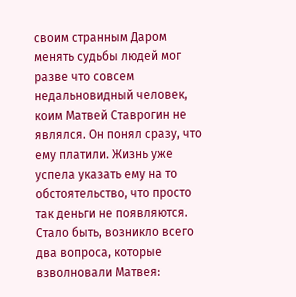своим странным Даром менять судьбы людей мог разве что совсем недальновидный человек, коим Матвей Ставрогин не являлся. Он понял сразу, что ему платили. Жизнь уже успела указать ему на то обстоятельство, что просто так деньги не появляются. Стало быть, возникло всего два вопроса, которые взволновали Матвея: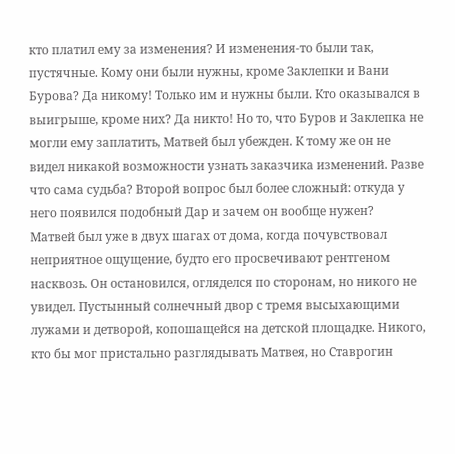кто платил ему за изменения? И изменения-то были так, пустячные. Кому они были нужны, кроме Заклепки и Вани Бурова? Да никому! Только им и нужны были. Кто оказывался в выигрыше, кроме них? Да никто! Но то, что Буров и Заклепка не могли ему заплатить, Матвей был убежден. К тому же он не видел никакой возможности узнать заказчика изменений. Разве что сама судьба? Второй вопрос был более сложный: откуда у него появился подобный Дар и зачем он вообще нужен?
Матвей был уже в двух шагах от дома, когда почувствовал неприятное ощущение, будто его просвечивают рентгеном насквозь. Он остановился, огляделся по сторонам, но никого не увидел. Пустынный солнечный двор с тремя высыхающими лужами и детворой, копошащейся на детской площадке. Никого, кто бы мог пристально разглядывать Матвея, но Ставрогин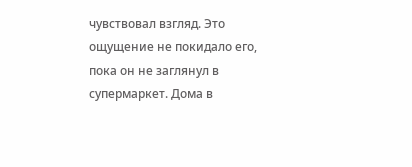чувствовал взгляд. Это ощущение не покидало его, пока он не заглянул в супермаркет. Дома в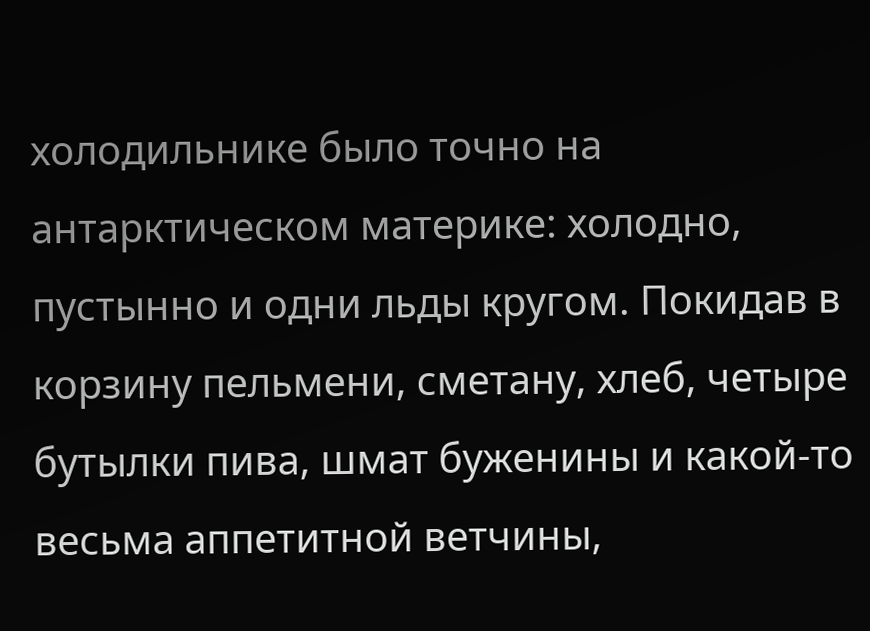холодильнике было точно на антарктическом материке: холодно, пустынно и одни льды кругом. Покидав в корзину пельмени, сметану, хлеб, четыре бутылки пива, шмат буженины и какой-то весьма аппетитной ветчины,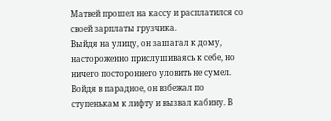Матвей прошел на кассу и расплатился со своей зарплаты грузчика.
Выйдя на улицу, он зашагал к дому, настороженно прислушиваясь к себе, но ничего постороннего уловить не сумел. Войдя в парадное, он взбежал по ступенькам к лифту и вызвал кабину. В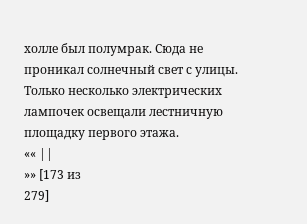холле был полумрак. Сюда не проникал солнечный свет с улицы. Только несколько электрических лампочек освещали лестничную площадку первого этажа.
«« ||
»» [173 из
279]